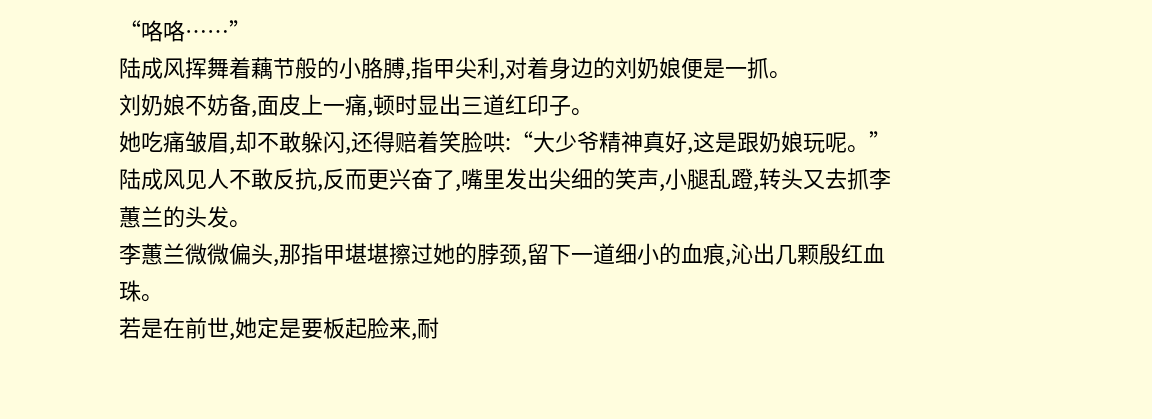“咯咯……”
陆成风挥舞着藕节般的小胳膊,指甲尖利,对着身边的刘奶娘便是一抓。
刘奶娘不妨备,面皮上一痛,顿时显出三道红印子。
她吃痛皱眉,却不敢躲闪,还得赔着笑脸哄:“大少爷精神真好,这是跟奶娘玩呢。”
陆成风见人不敢反抗,反而更兴奋了,嘴里发出尖细的笑声,小腿乱蹬,转头又去抓李蕙兰的头发。
李蕙兰微微偏头,那指甲堪堪擦过她的脖颈,留下一道细小的血痕,沁出几颗殷红血珠。
若是在前世,她定是要板起脸来,耐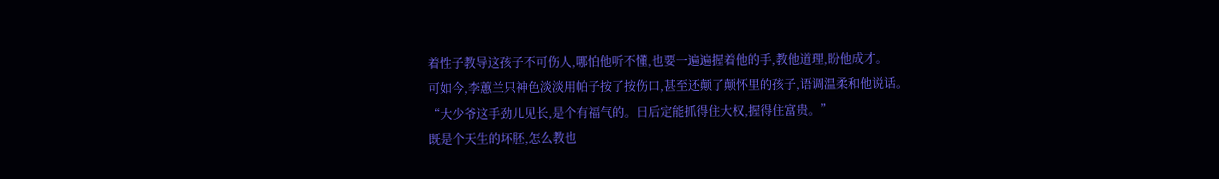着性子教导这孩子不可伤人,哪怕他听不懂,也要一遍遍握着他的手,教他道理,盼他成才。
可如今,李蕙兰只神色淡淡用帕子按了按伤口,甚至还颠了颠怀里的孩子,语调温柔和他说话。
“大少爷这手劲儿见长,是个有福气的。日后定能抓得住大权,握得住富贵。”
既是个天生的坏胚,怎么教也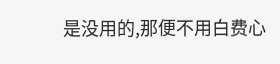是没用的,那便不用白费心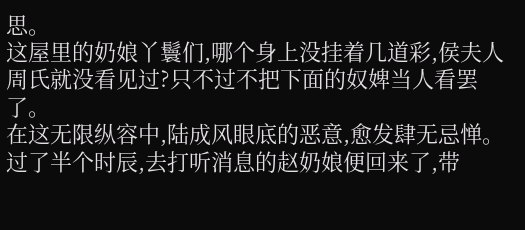思。
这屋里的奶娘丫鬟们,哪个身上没挂着几道彩,侯夫人周氏就没看见过?只不过不把下面的奴婢当人看罢了。
在这无限纵容中,陆成风眼底的恶意,愈发肆无忌惮。
过了半个时辰,去打听消息的赵奶娘便回来了,带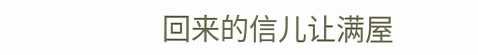回来的信儿让满屋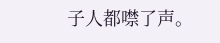子人都噤了声。